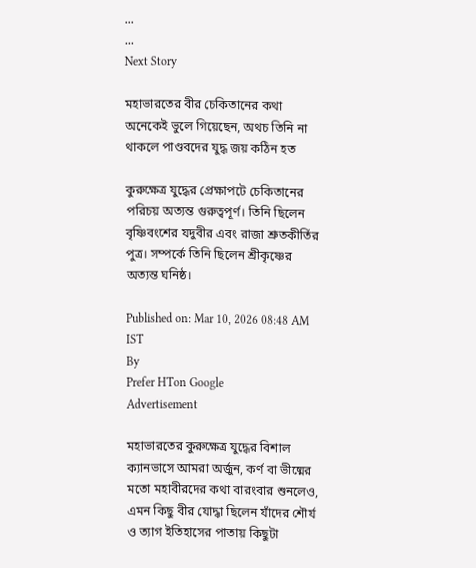...
...
Next Story

মহাভারতের বীর চেকিতানের কথা অনেকেই ভুলে গিয়েছেন, অথচ তিনি না থাকলে পাণ্ডবদের যুদ্ধ জয় কঠিন হত

কুরুক্ষেত্র যুদ্ধের প্রেক্ষাপটে চেকিতানের পরিচয় অত্যন্ত গুরুত্বপূর্ণ। তিনি ছিলেন বৃষ্ণিবংশের যদুবীর এবং রাজা শ্রুতকীর্তির পুত্র। সম্পর্কে তিনি ছিলেন শ্রীকৃষ্ণের অত্যন্ত ঘনিষ্ঠ।

Published on: Mar 10, 2026 08:48 AM IST
By
Prefer HTon Google
Advertisement

মহাভারতের কুরুক্ষেত্র যুদ্ধের বিশাল ক্যানভাসে আমরা অর্জুন, কর্ণ বা ভীষ্মের মতো মহাবীরদের কথা বারংবার শুনলেও, এমন কিছু বীর যোদ্ধা ছিলেন যাঁদের শৌর্য ও ত্যাগ ইতিহাসের পাতায় কিছুটা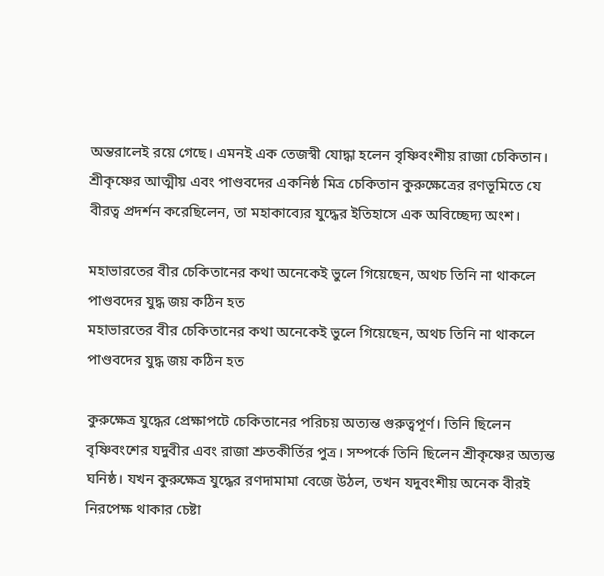অন্তরালেই রয়ে গেছে। এমনই এক তেজস্বী যোদ্ধা হলেন বৃষ্ণিবংশীয় রাজা চেকিতান। শ্রীকৃষ্ণের আত্মীয় এবং পাণ্ডবদের একনিষ্ঠ মিত্র চেকিতান কুরুক্ষেত্রের রণভূমিতে যে বীরত্ব প্রদর্শন করেছিলেন, তা মহাকাব্যের যুদ্ধের ইতিহাসে এক অবিচ্ছেদ্য অংশ।

মহাভারতের বীর চেকিতানের কথা অনেকেই ভুলে গিয়েছেন, অথচ তিনি না থাকলে পাণ্ডবদের যুদ্ধ জয় কঠিন হত
মহাভারতের বীর চেকিতানের কথা অনেকেই ভুলে গিয়েছেন, অথচ তিনি না থাকলে পাণ্ডবদের যুদ্ধ জয় কঠিন হত

কুরুক্ষেত্র যুদ্ধের প্রেক্ষাপটে চেকিতানের পরিচয় অত্যন্ত গুরুত্বপূর্ণ। তিনি ছিলেন বৃষ্ণিবংশের যদুবীর এবং রাজা শ্রুতকীর্তির পুত্র। সম্পর্কে তিনি ছিলেন শ্রীকৃষ্ণের অত্যন্ত ঘনিষ্ঠ। যখন কুরুক্ষেত্র যুদ্ধের রণদামামা বেজে উঠল, তখন যদুবংশীয় অনেক বীরই নিরপেক্ষ থাকার চেষ্টা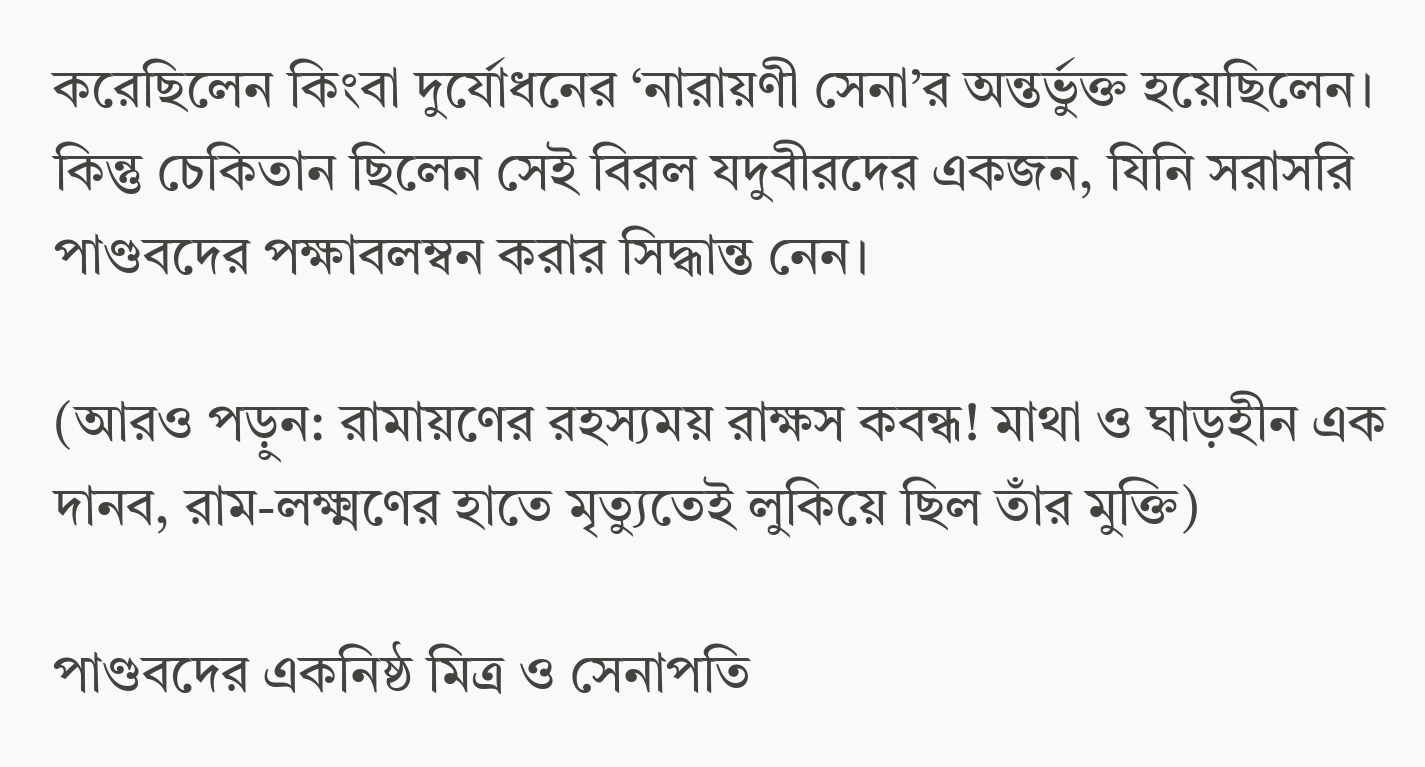করেছিলেন কিংবা দুর্যোধনের ‘নারায়ণী সেনা’র অন্তর্ভুক্ত হয়েছিলেন। কিন্তু চেকিতান ছিলেন সেই বিরল যদুবীরদের একজন, যিনি সরাসরি পাণ্ডবদের পক্ষাবলম্বন করার সিদ্ধান্ত নেন।

(আরও পড়ুন: রামায়ণের রহস্যময় রাক্ষস কবন্ধ! মাথা ও ঘাড়হীন এক দানব, রাম-লক্ষ্মণের হাতে মৃত্যুতেই লুকিয়ে ছিল তাঁর মুক্তি)

পাণ্ডবদের একনিষ্ঠ মিত্র ও সেনাপতি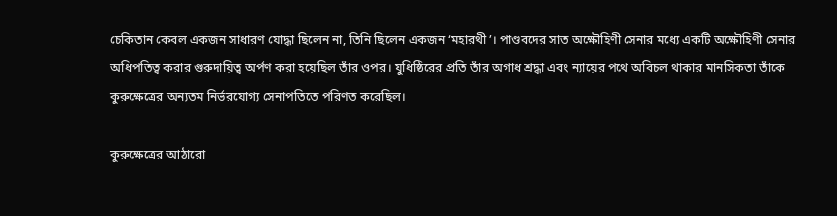চেকিতান কেবল একজন সাধারণ যোদ্ধা ছিলেন না, তিনি ছিলেন একজন ‘মহারথী’। পাণ্ডবদের সাত অক্ষৌহিণী সেনার মধ্যে একটি অক্ষৌহিণী সেনার অধিপতিত্ব করার গুরুদায়িত্ব অর্পণ করা হয়েছিল তাঁর ওপর। যুধিষ্ঠিরের প্রতি তাঁর অগাধ শ্রদ্ধা এবং ন্যায়ের পথে অবিচল থাকার মানসিকতা তাঁকে কুরুক্ষেত্রের অন্যতম নির্ভরযোগ্য সেনাপতিতে পরিণত করেছিল।

কুরুক্ষেত্রের আঠারো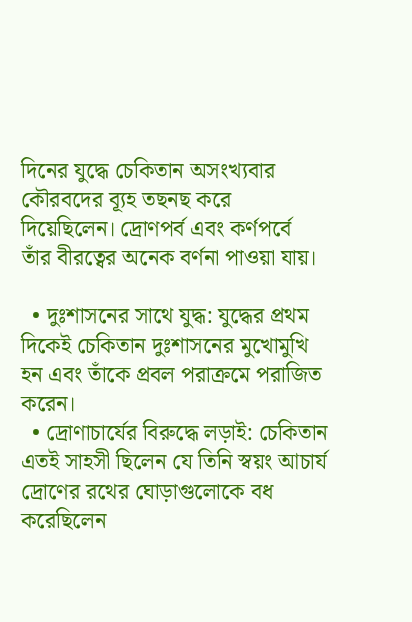দিনের যুদ্ধে চেকিতান অসংখ্যবার কৌরবদের ব্যূহ তছনছ করে দিয়েছিলেন। দ্রোণপর্ব এবং কর্ণপর্বে তাঁর বীরত্বের অনেক বর্ণনা পাওয়া যায়।

  • দুঃশাসনের সাথে যুদ্ধ: যুদ্ধের প্রথম দিকেই চেকিতান দুঃশাসনের মুখোমুখি হন এবং তাঁকে প্রবল পরাক্রমে পরাজিত করেন।
  • দ্রোণাচার্যের বিরুদ্ধে লড়াই: চেকিতান এতই সাহসী ছিলেন যে তিনি স্বয়ং আচার্য দ্রোণের রথের ঘোড়াগুলোকে বধ করেছিলেন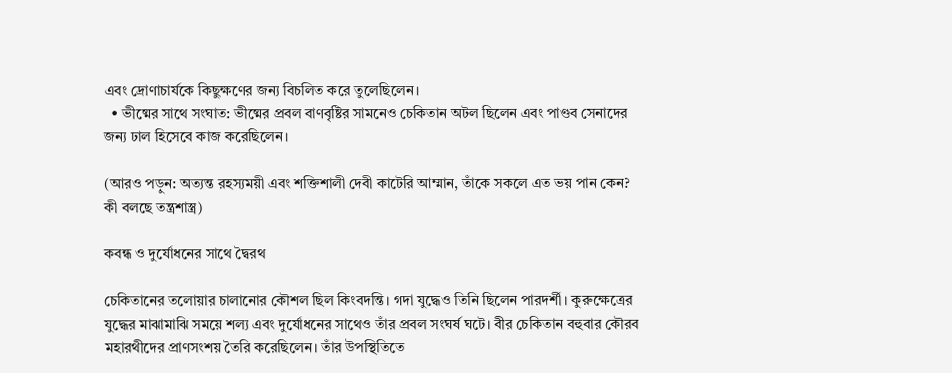এবং দ্রোণাচার্যকে কিছুক্ষণের জন্য বিচলিত করে তুলেছিলেন।
  • ভীষ্মের সাথে সংঘাত: ভীষ্মের প্রবল বাণবৃষ্টির সামনেও চেকিতান অটল ছিলেন এবং পাণ্ডব সেনাদের জন্য ঢাল হিসেবে কাজ করেছিলেন।

(আরও পড়ুন: অত্যন্ত রহস্যময়ী এবং শক্তিশালী দেবী কাটেরি আম্মান, তাঁকে সকলে এত ভয় পান কেন? কী বলছে তন্ত্রশাস্ত্র)

কবন্ধ ও দুর্যোধনের সাথে দ্বৈরথ

চেকিতানের তলোয়ার চালানোর কৌশল ছিল কিংবদন্তি। গদা যুদ্ধেও তিনি ছিলেন পারদর্শী। কুরুক্ষেত্রের যুদ্ধের মাঝামাঝি সময়ে শল্য এবং দুর্যোধনের সাথেও তাঁর প্রবল সংঘর্ষ ঘটে। বীর চেকিতান বহুবার কৌরব মহারথীদের প্রাণসংশয় তৈরি করেছিলেন। তাঁর উপস্থিতিতে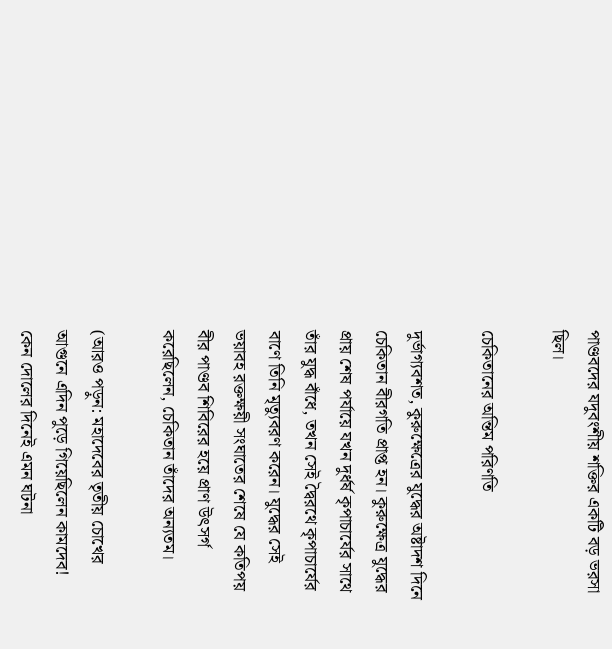পাণ্ডবদের যদুবংশীয় শক্তির একটি বড় ভরসা ছিল।

চেকিতানের অন্তিম পরিণতি

দুর্ভাগ্যবশত, কুরুক্ষেত্রের যুদ্ধের অষ্টাদশ দিনে চেকিতান বীরগতি প্রাপ্ত হন। কুরুক্ষেত্র যুদ্ধের প্রায় শেষ পর্যায়ে যখন দুর্ধর্ষ কৃপাচার্যের সাথে তাঁর যুদ্ধ বাঁধে, তখন সেই দ্বৈরথে কৃপাচার্যের বাণে তিনি মৃত্যুবরণ করেন। যুদ্ধের সেই ভয়াবহ রক্তক্ষয়ী সংঘাতের শেষে যে কতিপয় বীর পাণ্ডব শিবিরের হয়ে প্রাণ উৎসর্গ করেছিলেন, চেকিতান তাঁদের অন্যতম।

(আরও পড়ুন: মহাদেবের তৃতীয় চোখের আগুনে এদিন পুড়ে গিয়েছিলেন কামদেব! কেন দোলের দিনেই এমন ঘটনা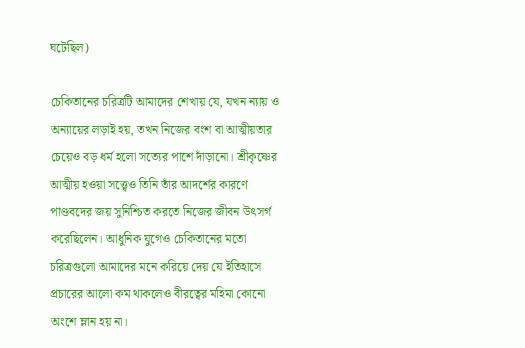ঘটেছিল)

চেকিতানের চরিত্রটি আমাদের শেখায় যে, যখন ন্যায় ও অন্যায়ের লড়াই হয়, তখন নিজের বংশ বা আত্মীয়তার চেয়েও বড় ধর্ম হলো সত্যের পাশে দাঁড়ানো। শ্রীকৃষ্ণের আত্মীয় হওয়া সত্ত্বেও তিনি তাঁর আদর্শের কারণে পাণ্ডবদের জয় সুনিশ্চিত করতে নিজের জীবন উৎসর্গ করেছিলেন। আধুনিক যুগেও চেকিতানের মতো চরিত্রগুলো আমাদের মনে করিয়ে দেয় যে ইতিহাসে প্রচারের আলো কম থাকলেও বীরত্বের মহিমা কোনো অংশে ম্লান হয় না।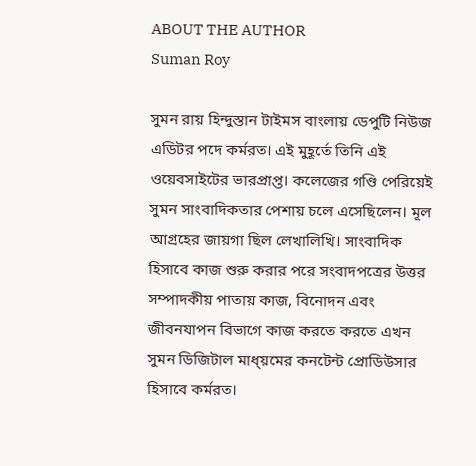ABOUT THE AUTHOR
Suman Roy

সুমন রায় হিন্দুস্তান টাইমস বাংলায় ডেপুটি নিউজ এডিটর পদে কর্মরত। এই মুহূর্তে তিনি এই ওয়েবসাইটের ভারপ্রাপ্ত। কলেজের গণ্ডি পেরিয়েই সুমন সাংবাদিকতার পেশায় চলে এসেছিলেন। মূল আগ্রহের জায়গা ছিল লেখালিখি। সাংবাদিক হিসাবে কাজ শুরু করার পরে সংবাদপত্রের উত্তর সম্পাদকীয় পাতায় কাজ, বিনোদন এবং জীবনযাপন বিভাগে কাজ করতে করতে এখন সুমন ডিজিটাল মাধ্য়মের কনটেন্ট প্রোডিউসার হিসাবে কর্মরত।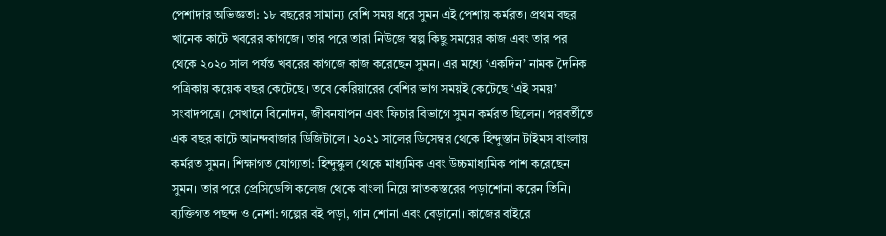পেশাদার অভিজ্ঞতা: ১৮ বছরের সামান্য বেশি সময় ধরে সুমন এই পেশায় কর্মরত। প্রথম বছর খানেক কাটে খবরের কাগজে। তার পরে তারা নিউজে স্বল্প কিছু সময়ের কাজ এবং তার পর থেকে ২০২০ সাল পর্যন্ত খবরের কাগজে কাজ করেছেন সুমন। এর মধ্যে ‘একদিন’ নামক দৈনিক পত্রিকায় কয়েক বছর কেটেছে। তবে কেরিয়ারের বেশির ভাগ সময়ই কেটেছে ‘এই সময়’ সংবাদপত্রে। সেখানে বিনোদন, জীবনযাপন এবং ফিচার বিভাগে সুমন কর্মরত ছিলেন। পরবর্তীতে এক বছর কাটে আনন্দবাজার ডিজিটালে। ২০২১ সালের ডিসেম্বর থেকে হিন্দুস্তান টাইমস বাংলায় কর্মরত সুমন। শিক্ষাগত যোগ্যতা: হিন্দুস্কুল থেকে মাধ্যমিক এবং উচ্চমাধ্যমিক পাশ করেছেন সুমন। তার পরে প্রেসিডেন্সি কলেজ থেকে বাংলা নিয়ে স্নাতকস্তরের পড়াশোনা করেন তিনি। ব্যক্তিগত পছন্দ ও নেশা: গল্পের বই পড়া, গান শোনা এবং বেড়ানো। কাজের বাইরে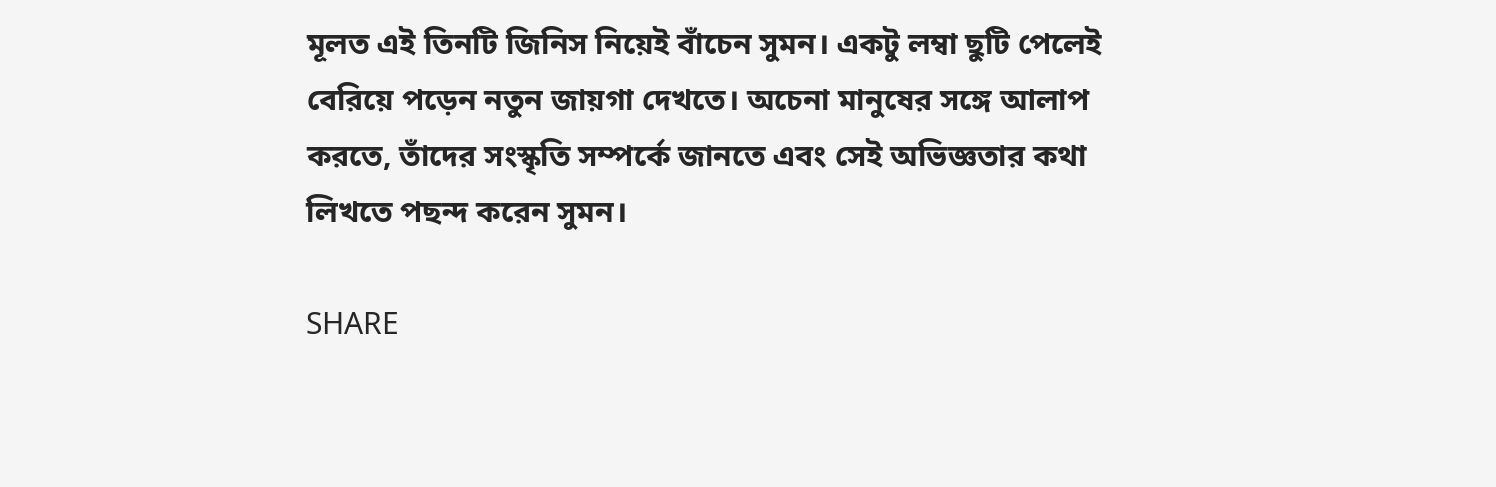মূলত এই তিনটি জিনিস নিয়েই বাঁচেন সুমন। একটু লম্বা ছুটি পেলেই বেরিয়ে পড়েন নতুন জায়গা দেখতে। অচেনা মানুষের সঙ্গে আলাপ করতে, তাঁদের সংস্কৃতি সম্পর্কে জানতে এবং সেই অভিজ্ঞতার কথা লিখতে পছন্দ করেন সুমন।

SHARE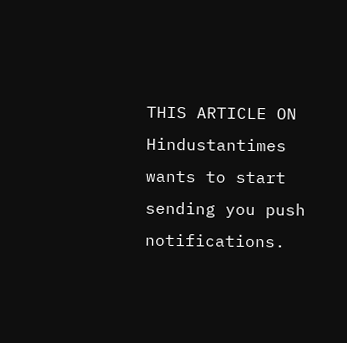THIS ARTICLE ON
Hindustantimes wants to start sending you push notifications.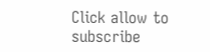Click allow to subscribe